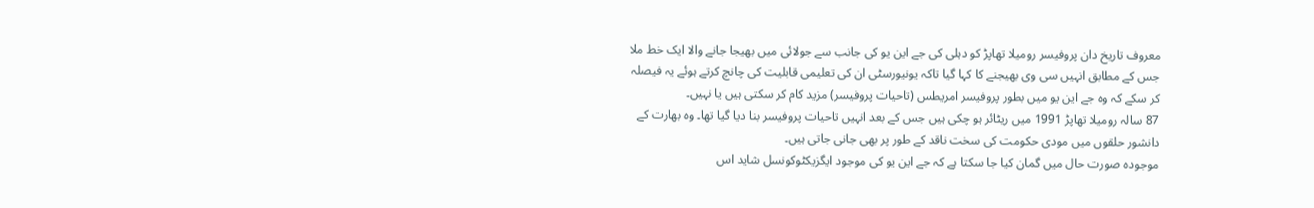معروف تاریخ دان پروفیسر رومیلا تھاپڑ کو دہلی کی جے این یو کی جانب سے جولائی میں بھیجا جانے والا ایک خط ملا جس کے مطابق انہیں سی وی بھیجنے کا کہا گیا تاکہ یونیورسٹی ان کی تعلیمی قابلیت کی چانچ کرتے ہوئے یہ فیصلہ کر سکے کہ وہ جے این یو میں بطور پروفیسر امریطس (تاحیات پروفیسر) مزید کام کر سکتی ہیں یا نہیں۔
87 سالہ رومیلا تھاپڑ 1991 میں ریٹائر ہو چکی ہیں جس کے بعد انہیں تاحیات پروفیسر بنا دیا گیا تھا۔ وہ بھارت کے دانشور حلقوں میں مودی حکومت کی سخت ناقد کے طور پر بھی جانی جاتی ہیں۔
موجودہ صورت حال میں گمان کیا جا سکتا ہے کہ جے این یو کی موجود ایگزیکٹوکونسل شاید اس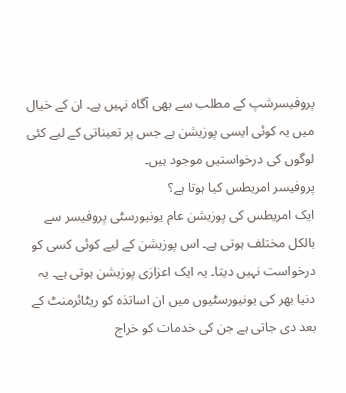پروفیسرشپ کے مطلب سے بھی آگاہ نہیں ہے۔ ان کے خیال میں یہ کوئی ایسی پوزیشن ہے جس پر تعیناتی کے لیے کئی لوگوں کی درخواستیں موجود ہیں۔
پروفیسر امریطس کیا ہوتا ہے؟
ایک امریطس کی پوزیشن عام یونیورسٹی پروفیسر سے بالکل مختلف ہوتی ہے۔ اس پوزیشن کے لیے کوئی کسی کو درخواست نہیں دیتا۔ یہ ایک اعزازی پوزیشن ہوتی ہے۔ یہ دنیا بھر کی یونیورسٹیوں میں ان اساتذہ کو ریٹائرمنٹ کے بعد دی جاتی ہے جن کی خدمات کو خراج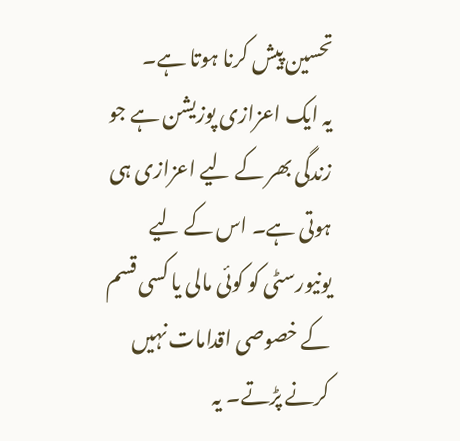تحسین پیش کرنا ہوتا ہے۔
یہ ایک اعزازی پوزیشن ہے جو زندگی بھر کے لیے اعزازی ہی ہوتی ہے۔ اس کے لیے یونیورسٹی کو کوئی مالی یا کسی قسم کے خصوصی اقدامات نہیں کرنے پڑتے۔ یہ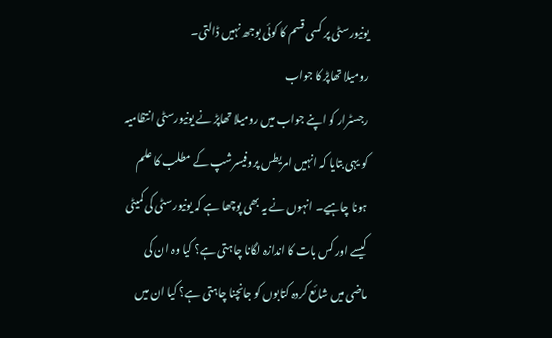یونیورسٹی پر کسی قسم کا کوئی بوجھ نہیں ڈالتی۔
رومیلا تھاپڑ کا جواب
رجسٹرار کو اپنے جواب میں رومیلا تھاپڑ نے یونیورسٹی انتظامیہ کو یہی بتایا کہ انہیں امریطس پروفیسرشپ کے مطلب کا علم ہونا چاہیے۔ انہوں نے یہ بھی پوچھا ہے کہ یونیورسٹی کی کمیٹی کیسے اور کس بات کا اندازہ لگانا چاہتی ہے؟ کیا وہ ان کی ماضی میں شائع کردہ کتابوں کو جانچنا چاہتی ہے؟ کیا ان میں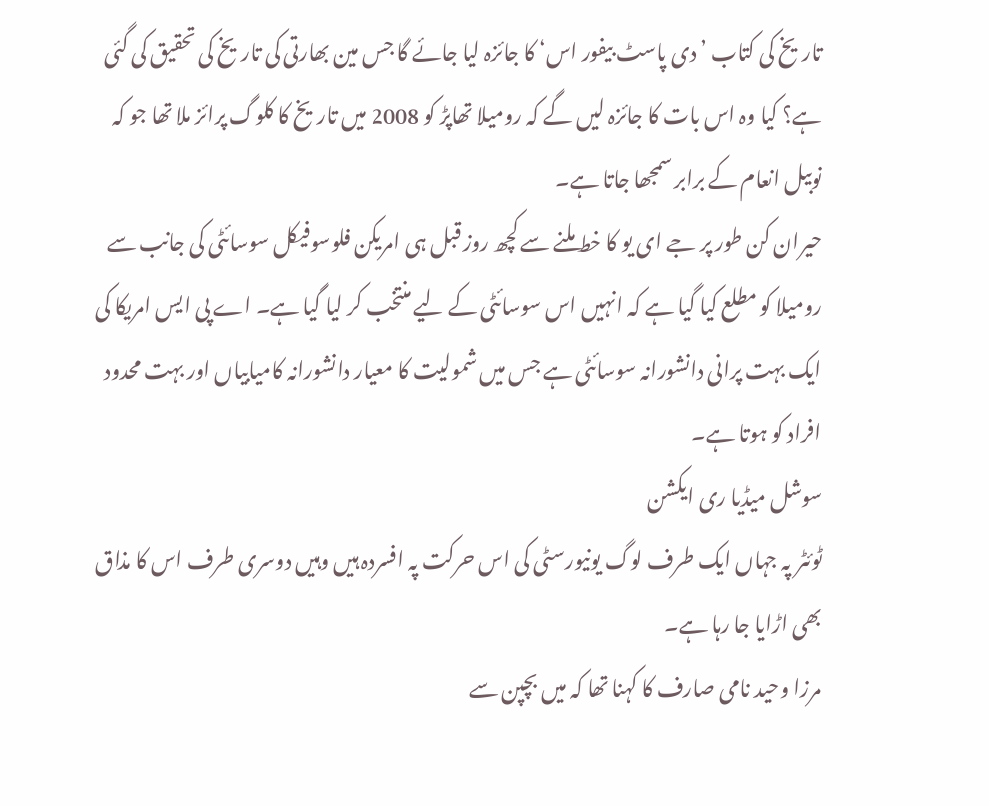تاریخ کی کتاب ’دی پاسٹ بیفور اس‘ کا جائزہ لیا جائے گا جس مین بھارتی کی تاریخ کی تحقیق کی گئی ہے؟ کیا وہ اس بات کا جائزہ لیں گے کہ رومیلا تھاپڑ کو 2008 میں تاریخ کا کلوگ پرائز ملا تھا جو کہ نوبیل انعام کے برابر سمجھا جاتا ہے۔
حیران کن طور پر جے ای یو کا خط ملنے سے کچھ روز قبل ہی امریکن فلوسوفیکل سوسائٹی کی جانب سے رومیلا کو مطلع کیا گیا ہے کہ انہیں اس سوسائٹی کے لیے منتخب کر لیا گیا ہے۔ اے پی ایس امریکا کی ایک بہت پرانی دانشورانہ سوسائٹی ہے جس میں شمولیت کا معیار دانشورانہ کامیابیاں اور بہت محدود افراد کو ہوتا ہے۔
سوشل میڈیا ری ایکشن
ٹوئٹر پہ جہاں ایک طرف لوگ یونیورسٹی کی اس حرکت پہ افسردہ ہیں وہیں دوسری طرف اس کا مذاق بھی اڑایا جا رہا ہے۔
مرزا وحید نامی صارف کا کہنا تھا کہ میں بچپن سے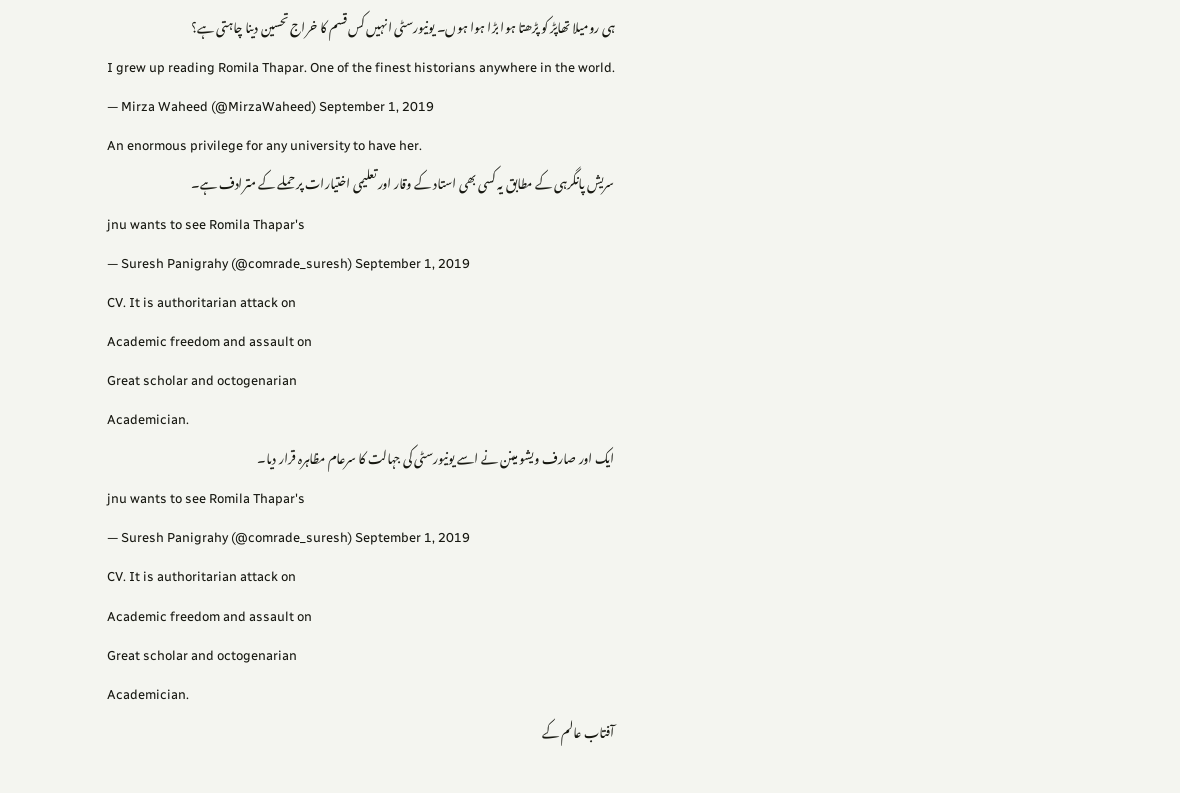ہی رومیلا تھاپڑ کو پڑھتا ہوا بڑا ہوا ہوں۔ یونیورسٹی انہیں کس قسم کا خراج تحسین دینا چاہتی ہے؟
I grew up reading Romila Thapar. One of the finest historians anywhere in the world.
— Mirza Waheed (@MirzaWaheed) September 1, 2019
An enormous privilege for any university to have her.
سریش پانگرہی کے مطابق یہ کسی بھی استاد کے وقار اور تعلیمی اختیارات پر حملے کے مترادف ہے۔
jnu wants to see Romila Thapar's
— Suresh Panigrahy (@comrade_suresh) September 1, 2019
CV. It is authoritarian attack on
Academic freedom and assault on
Great scholar and octogenarian
Academician.
ایک اور صارف ویشو مینن نے اسے یونیورسٹی کی جہالت کا سرعام مظاہرہ قرار دیا۔
jnu wants to see Romila Thapar's
— Suresh Panigrahy (@comrade_suresh) September 1, 2019
CV. It is authoritarian attack on
Academic freedom and assault on
Great scholar and octogenarian
Academician.
آفتاب عالم کے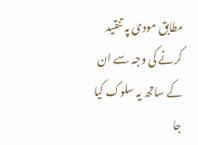مطابق مودی پہ تنقید کرنے کی وجہ سے ان کے ساتھ یہ سلوک کیا جا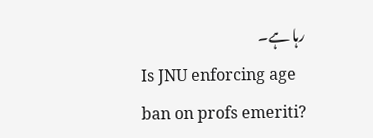رہا ہے۔
Is JNU enforcing age ban on profs emeriti?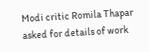Modi critic Romila Thapar asked for details of work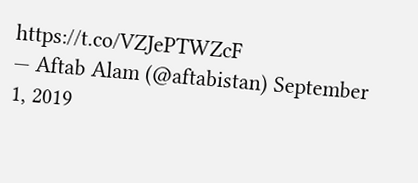https://t.co/VZJePTWZcF
— Aftab Alam (@aftabistan) September 1, 2019